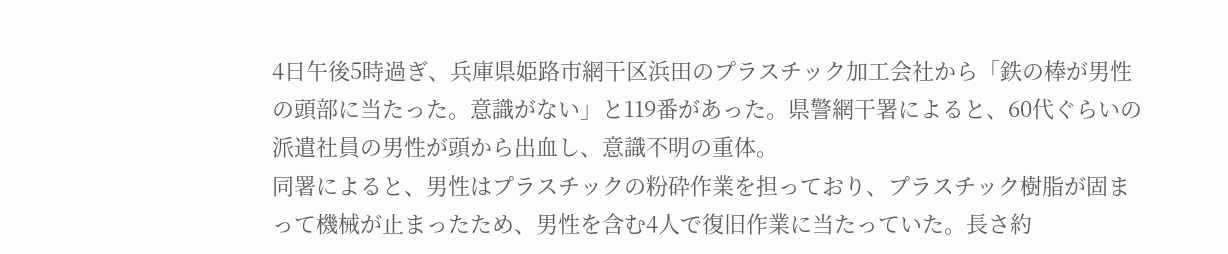4日午後5時過ぎ、兵庫県姫路市網干区浜田のプラスチック加工会社から「鉄の棒が男性の頭部に当たった。意識がない」と119番があった。県警網干署によると、60代ぐらいの派遣社員の男性が頭から出血し、意識不明の重体。
同署によると、男性はプラスチックの粉砕作業を担っており、プラスチック樹脂が固まって機械が止まったため、男性を含む4人で復旧作業に当たっていた。長さ約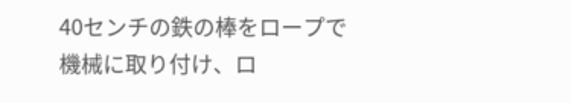40センチの鉄の棒をロープで機械に取り付け、ロ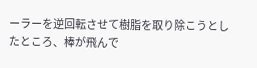ーラーを逆回転させて樹脂を取り除こうとしたところ、棒が飛んで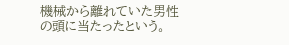機械から離れていた男性の頭に当たったという。